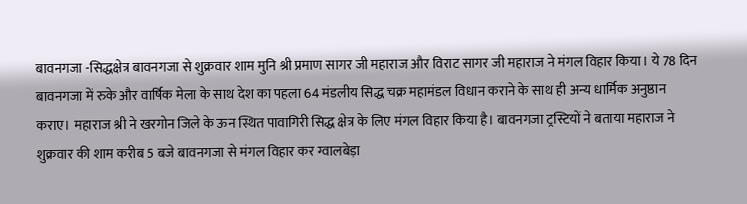बावनगजा -सिद्धक्षेत्र बावनगजा से शुक्रवार शाम मुनि श्री प्रमाण सागर जी महाराज और विराट सागर जी महाराज ने मंगल विहार किया। ये 78 दिन बावनगजा में रुके और वार्षिक मेला के साथ देश का पहला 64 मंडलीय सिद्ध चक्र महामंडल विधान कराने के साथ ही अन्य धार्मिक अनुष्ठान कराए। महाराज श्री ने खरगोन जिले के ऊन स्थित पावागिरी सिद्ध क्षेत्र के लिए मंगल विहार किया है। बावनगजा ट्रस्टियों ने बताया महाराज ने शुक्रवार की शाम करीब 5 बजे बावनगजा से मंगल विहार कर ग्वालबेड़ा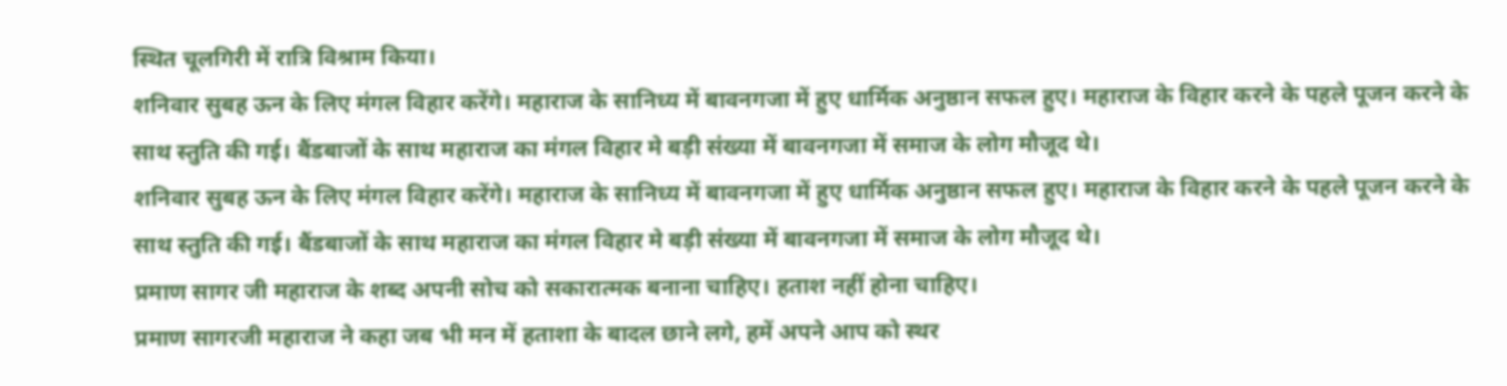स्थित चूलगिरी में रात्रि विश्राम किया।
शनिवार सुबह ऊन के लिए मंगल विहार करेंगे। महाराज के सानिध्य में बावनगजा में हुए धार्मिक अनुष्ठान सफल हुए। महाराज के विहार करने के पहले पूजन करने के साथ स्तुति की गई। बैंडबाजों के साथ महाराज का मंगल विहार मे बड़ी संख्या में बावनगजा में समाज के लोग मौजूद थे।
शनिवार सुबह ऊन के लिए मंगल विहार करेंगे। महाराज के सानिध्य में बावनगजा में हुए धार्मिक अनुष्ठान सफल हुए। महाराज के विहार करने के पहले पूजन करने के साथ स्तुति की गई। बैंडबाजों के साथ महाराज का मंगल विहार मे बड़ी संख्या में बावनगजा में समाज के लोग मौजूद थे।
प्रमाण सागर जी महाराज के शब्द अपनी सोच को सकारात्मक बनाना चाहिए। हताश नहीं होना चाहिए।
प्रमाण सागरजी महाराज ने कहा जब भी मन में हताशा के बादल छाने लगे, हमें अपने आप को स्थर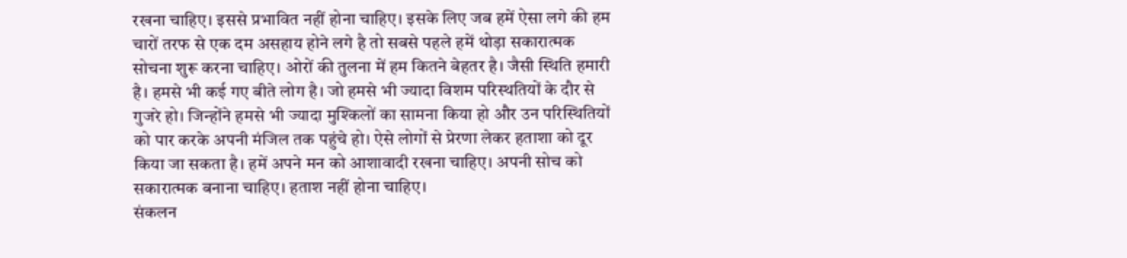रखना चाहिए। इससे प्रभावित नहीं होना चाहिए। इसके लिए जब हमें ऐसा लगे की हम चारों तरफ से एक दम असहाय होने लगे है तो सबसे पहले हमें थोड़ा सकारात्मक सोचना शुरू करना चाहिए। ओरों की तुलना में हम कितने बेहतर है। जैसी स्थिति हमारी है। हमसे भी कई गए बीते लोग है। जो हमसे भी ज्यादा विशम परिस्थतियों के दौर से गुजरे हो। जिन्होंने हमसे भी ज्यादा मुश्किलों का सामना किया हो और उन परिस्थितियों को पार करके अपनी मंजिल तक पहुंचे हो। ऐसे लोगों से प्रेरणा लेकर हताशा को दूर किया जा सकता है। हमें अपने मन को आशावादी रखना चाहिए। अपनी सोच को सकारात्मक बनाना चाहिए। हताश नहीं होना चाहिए।
संकलन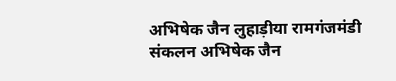अभिषेक जैन लुहाड़ीया रामगंजमंडी
संकलन अभिषेक जैन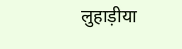लुहाड़ीया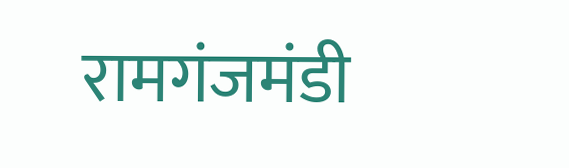रामगंजमंडी